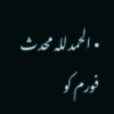• الحمدللہ محدث فورم کو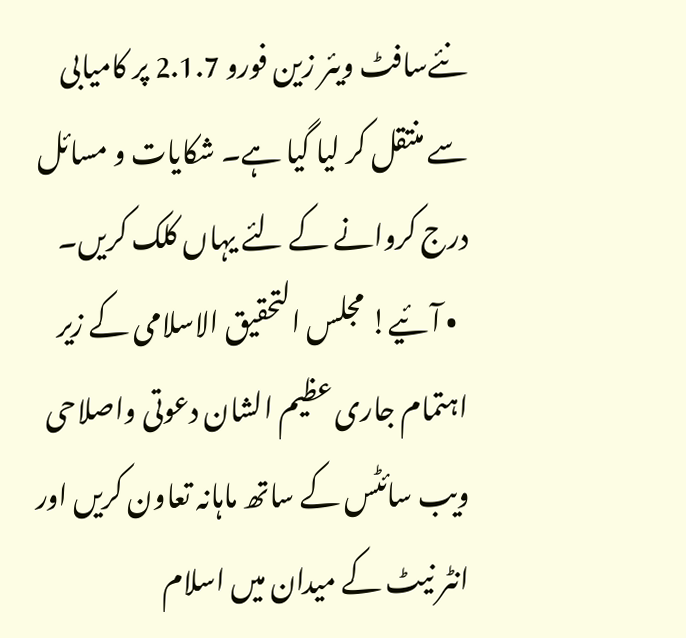نئےسافٹ ویئر زین فورو 2.1.7 پر کامیابی سے منتقل کر لیا گیا ہے۔ شکایات و مسائل درج کروانے کے لئے یہاں کلک کریں۔
  • آئیے! مجلس التحقیق الاسلامی کے زیر اہتمام جاری عظیم الشان دعوتی واصلاحی ویب سائٹس کے ساتھ ماہانہ تعاون کریں اور انٹر نیٹ کے میدان میں اسلام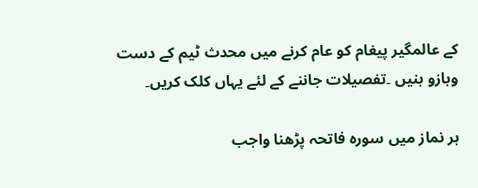کے عالمگیر پیغام کو عام کرنے میں محدث ٹیم کے دست وبازو بنیں ۔تفصیلات جاننے کے لئے یہاں کلک کریں۔

ہر نماز میں سورہ فاتحہ پڑھنا واجب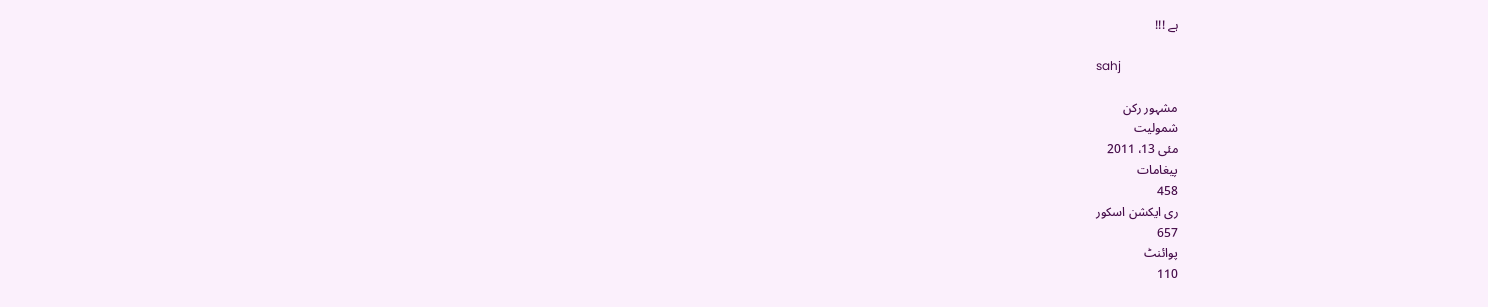ہے !!!

sahj

مشہور رکن
شمولیت
مئی 13، 2011
پیغامات
458
ری ایکشن اسکور
657
پوائنٹ
110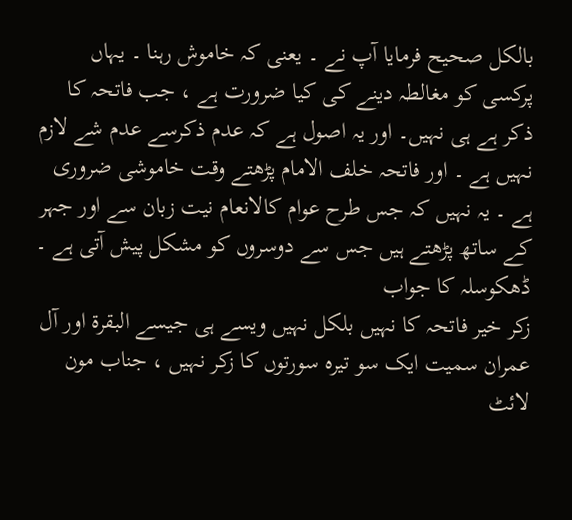بالکل صحیح فرمایا آپ نے ۔ یعنی کہ خاموش رہنا ۔ یہاں پرکسی کو مغالطہ دینے کی کیا ضرورت ہے ، جب فاتحہ کا ذکر ہے ہی نہیں۔ اور یہ اصول ہے کہ عدم ذکرسے عدم شے لازم نہیں ہے ۔ اور فاتحہ خلف الامام پڑھتے وقت خاموشی ضروری ہے ۔ یہ نہیں کہ جس طرح عوام کالانعام نیت زبان سے اور جہر کے ساتھ پڑھتے ہیں جس سے دوسروں کو مشکل پیش آتی ہے ۔
ڈھکوسلہ کا جواب
زکر خیر فاتحہ کا نہیں بلکل نہیں ویسے ہی جیسے البقرۃ اور آل عمران سمیت ایک سو تیرہ سورتوں کا زکر نہیں ، جناب مون لائٹ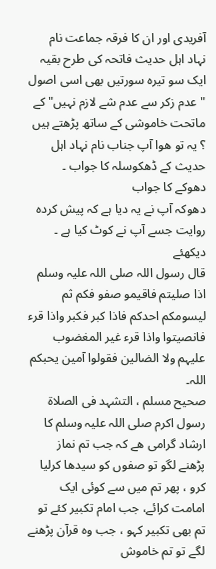آفریدی اور ان کا فرقہ جماعت نام نہاد اہل حدیث فاتحہ کی طرح بقیہ ایک سو تیرہ سورتیں بھی اسی اصول "عدم زکر سے عدم شے لازم نہیں" کے ماتحت خاموشی کے ساتھ پڑھتے ہیں ؟ یہ تو ھوا آپ جناب نام نہاد اہل حدیث کے ڈھکوسلہ کا جواب ۔
دھوکے کا جواب
دھوکہ آپ نے یہ دیا ہے کہ پیش کردہ روایت جسے آپ نے کوٹ کیا ہے ۔ دیکھئے
قال رسول اللہ صلی اللہ علیہ وسلم اذا صلیتم فاقیمو صفو فکم ثم لیسومکم احدکم فاذا کبر فکبر واذا قرء فانصیتوا واذا قرء غیر المغضوب علیہم ولا الضالین فقولوا آمین یحبکم اللہ۔
صحیح مسلم ، التشہد فی الصلاۃ
رسول اکرم صلی اللہ علیہ وسلم کا ارشاد گرامی ھے کہ جب تم نماز پڑھنے لگو تو صفوں کو سیدھا کرلیا کرو ، پھر تم میں سے کوئی ایک امامت کرائے، جب امام تکبیر کئے تو تم بھی تکبیر کہو ، جب وہ قرآن پڑھنے لگے تو تم خاموش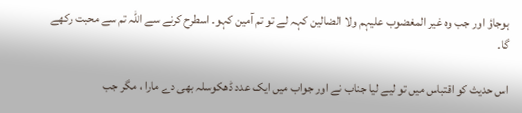ہوجاؤ اور جب وہ غیر المغضوب علیہم ولا الضالین کہہ لے تو تم آمین کہو۔ اسطرح کرنے سے اللہ تم سے محبت رکھے گا۔

اس حدیث کو اقتباس میں تو لیے لیا جناب نے اور جواب میں ایک عدد ڈھکوسلہ بھی دے مارا ، مگر جب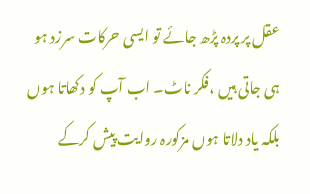عقل پر پردہ پڑھ جائے تو ایسی حرکات سرزد ہو ہی جاتی ہیں ،فکر ناٹ۔ اب آپ کو دکھاتا ہوں بلکہ یاد دلاتا ہوں مزکورہ روایت پیش کرکے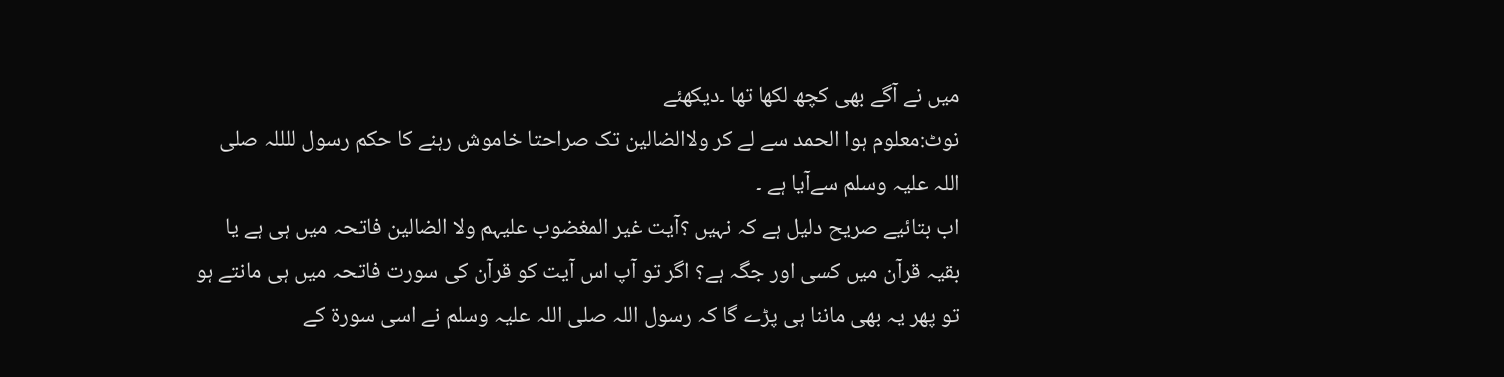میں نے آگے بھی کچھ لکھا تھا ۔دیکھئے
نوٹ:معلوم ہوا الحمد سے لے کر ولاالضالین تک صراحتا خاموش رہنے کا حکم رسول للللہ صلی اللہ علیہ وسلم سےآیا ہے ۔
اب بتائیے صریح دلیل ہے کہ نہیں ؟آیت غیر المغضوب علیہم ولا الضالین فاتحہ میں ہی ہے یا بقیہ قرآن میں کسی اور جگہ ہے؟ اگر تو آپ اس آیت کو قرآن کی سورت فاتحہ میں ہی مانتے ہو تو پھر یہ بھی ماننا ہی پڑے گا کہ رسول اللہ صلی اللہ علیہ وسلم نے اسی سورۃ کے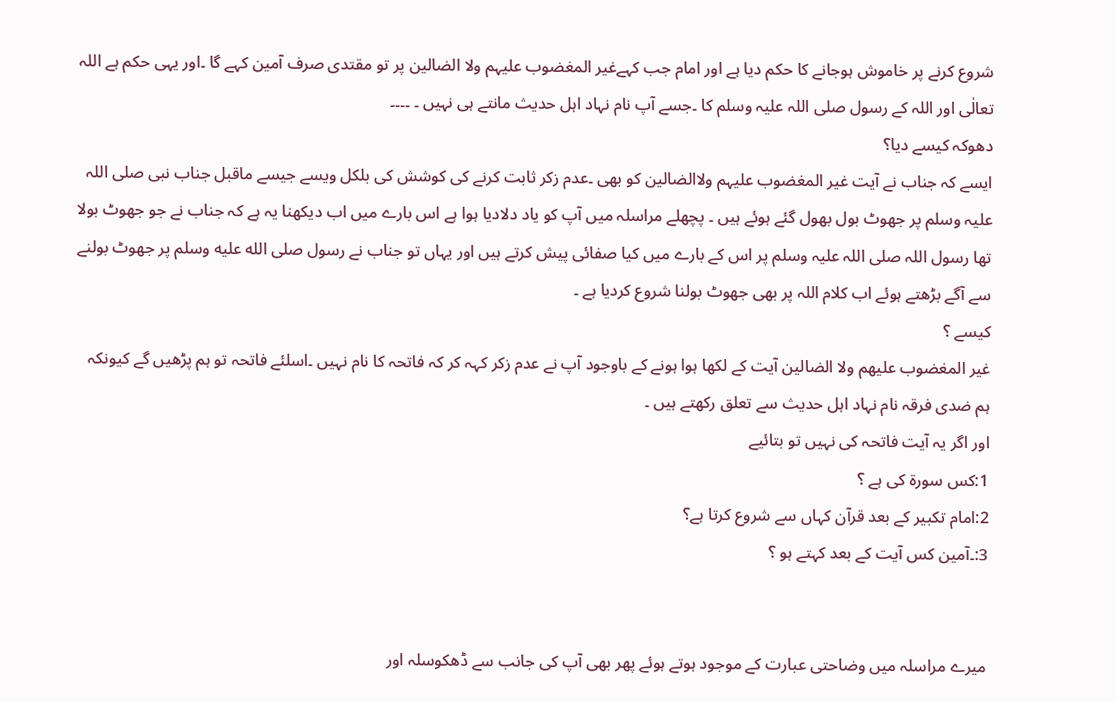شروع کرنے پر خاموش ہوجانے کا حکم دیا ہے اور امام جب کہےغیر المغضوب علیہم ولا الضالین پر تو مقتدی صرف آمین کہے گا ۔اور یہی حکم ہے اللہ تعالٰی اور اللہ کے رسول صلی اللہ علیہ وسلم کا ۔جسے آپ نام نہاد اہل حدیث مانتے ہی نہیں ۔ ۔۔۔۔
دھوکہ کیسے دیا؟
ایسے کہ جناب نے آیت غیر المغضوب علیہم ولاالضالین کو بھی ۔عدم زکر ثابت کرنے کی کوشش کی بلکل ویسے جیسے ماقبل جناب نبی صلی اللہ علیہ وسلم پر جھوٹ بول بھول گئے ہوئے ہیں ۔ پچھلے مراسلہ میں آپ کو یاد دلادیا ہوا ہے اس بارے میں اب دیکھنا یہ ہے کہ جناب نے جو جھوٹ بولا تھا رسول اللہ صلی اللہ علیہ وسلم پر اس کے بارے میں کیا صفائی پیش کرتے ہیں اور یہاں تو جناب نے رسول صلى الله عليه وسلم پر جھوٹ بولنے سے آگے بڑھتے ہوئے اب کلام اللہ پر بھی جھوٹ بولنا شروع کردیا ہے ۔
کیسے ؟
غیر المغضوب علیھم ولا الضالین آیت کے لکھا ہوا ہونے کے باوجود آپ نے عدم زکر کہہ کر کہ فاتحہ کا نام نہیں ۔اسلئے فاتحہ تو ہم پڑھیں گے کیونکہ ہم ضدی فرقہ نام نہاد اہل حدیث سے تعلق رکھتے ہیں ۔
اور اگر یہ آیت فاتحہ کی نہیں تو بتائیے
1:کس سورۃ کی ہے ؟
2:امام تکبیر کے بعد قرآن کہاں سے شروع کرتا ہے؟
3:۔آمین کس آیت کے بعد کہتے ہو ؟


میرے مراسلہ میں وضاحتی عبارت کے موجود ہوتے ہوئے پھر بھی آپ کی جانب سے ڈھکوسلہ اور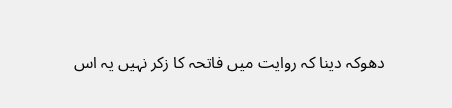دھوکہ دینا کہ روایت میں فاتحہ کا زکر نہیں یہ اس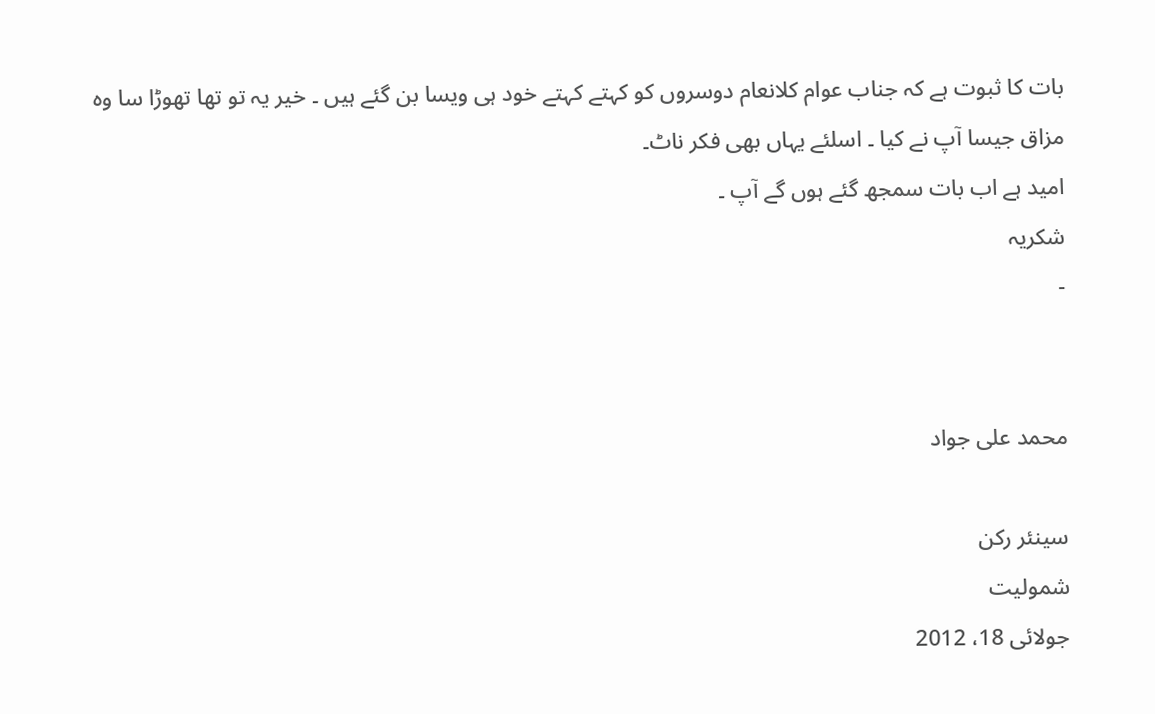بات کا ثبوت ہے کہ جناب عوام کلانعام دوسروں کو کہتے کہتے خود ہی ویسا بن گئے ہیں ۔ خیر یہ تو تھا تھوڑا سا وہ مزاق جیسا آپ نے کیا ۔ اسلئے یہاں بھی فکر ناٹ۔
امید ہے اب بات سمجھ گئے ہوں گے آپ ۔
شکریہ
-


محمد علی جواد

سینئر رکن
شمولیت
جولائی 18، 2012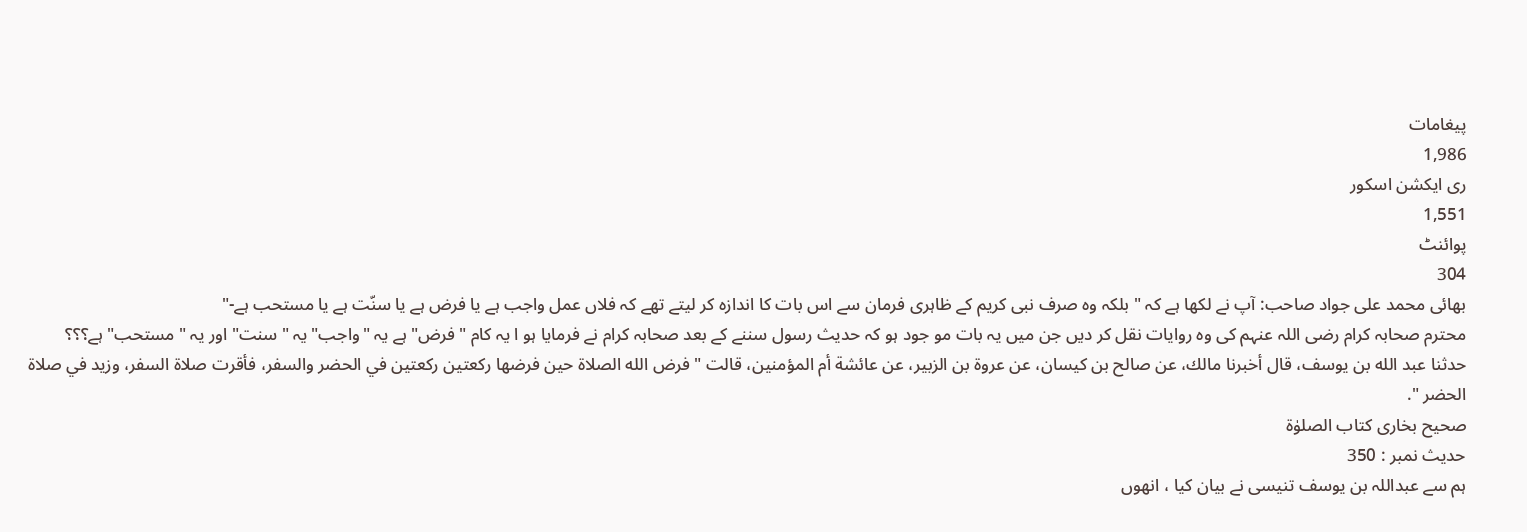پیغامات
1,986
ری ایکشن اسکور
1,551
پوائنٹ
304
بھائی محمد علی جواد صاحب: آپ نے لکھا ہے کہ " بلکہ وہ صرف نبی کریم کے ظاہری فرمان سے اس بات کا اندازہ کر لیتے تھے کہ فلاں عمل واجب ہے یا فرض ہے یا سنّت ہے یا مستحب ہے-"
محترم صحابہ کرام رضی اللہ عنہم کی وہ روایات نقل کر دیں جن میں یہ بات مو جود ہو کہ حدیث رسول سننے کے بعد صحابہ کرام نے فرمایا ہو ا یہ کام "فرض" ہے یہ "واجب" یہ "سنت" اور یہ "مستحب" ہے؟؟؟
حدثنا عبد الله بن يوسف، قال أخبرنا مالك، عن صالح بن كيسان، عن عروة بن الزبير، عن عائشة أم المؤمنين، قالت " فرض الله الصلاة حين فرضها ركعتين ركعتين في الحضر والسفر، فأقرت صلاة السفر، وزيد في صلاة الحضر ".
صحیح بخاری کتاب الصلوٰۃ
حدیث نمبر : 350
ہم سے عبداللہ بن یوسف تنیسی نے بیان کیا ، انھوں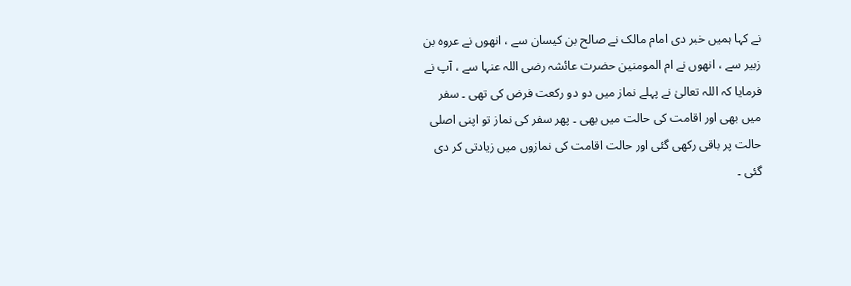نے کہا ہمیں خبر دی امام مالک نے صالح بن کیسان سے ، انھوں نے عروہ بن زبیر سے ، انھوں نے ام المومنین حضرت عائشہ رضی اللہ عنہا سے ، آپ نے فرمایا کہ اللہ تعالیٰ نے پہلے نماز میں دو دو رکعت فرض کی تھی ۔ سفر میں بھی اور اقامت کی حالت میں بھی ۔ پھر سفر کی نماز تو اپنی اصلی حالت پر باقی رکھی گئی اور حالت اقامت کی نمازوں میں زیادتی کر دی گئی ۔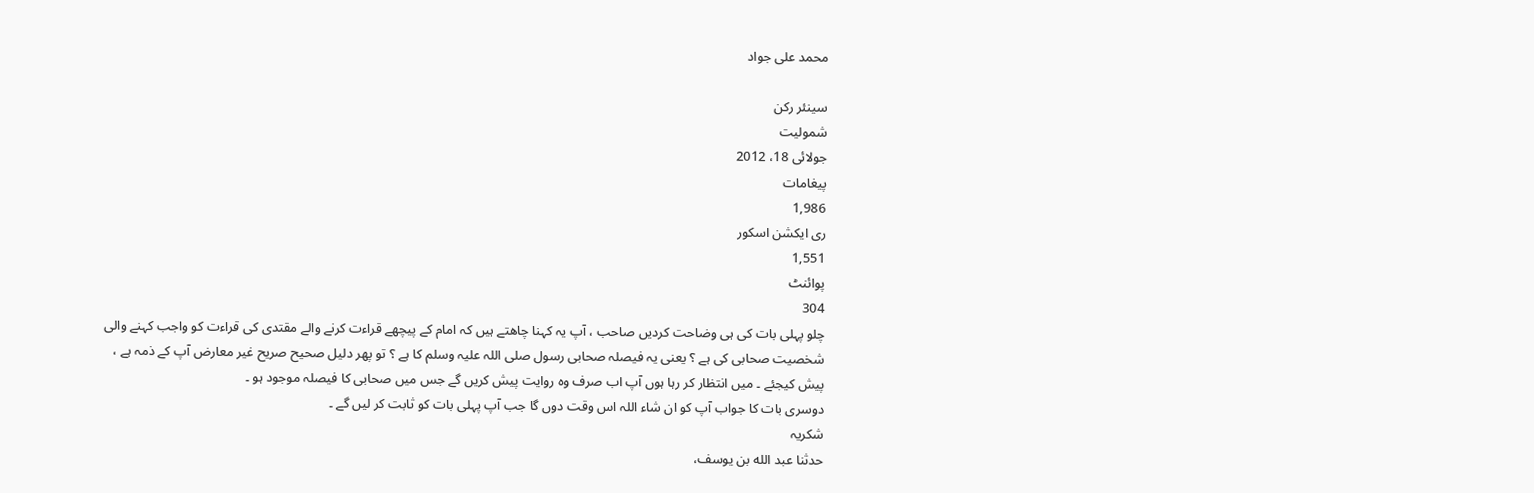محمد علی جواد

سینئر رکن
شمولیت
جولائی 18، 2012
پیغامات
1,986
ری ایکشن اسکور
1,551
پوائنٹ
304
چلو پہلی بات کی ہی وضاحت کردیں صاحب ، آپ یہ کہنا چاھتے ہیں کہ امام کے پیچھے قراءت کرنے والے مقتدی کی قراءت کو واجب کہنے والی شخصیت صحابی کی ہے ؟ یعنی یہ فیصلہ صحابی رسول صلی اللہ علیہ وسلم کا ہے ؟ تو پھر دلیل صحیح صریح غیر معارض آپ کے ذمہ ہے ، پیش کیجئے ۔ میں انتظار کر رہا ہوں آپ اب صرف وہ روایت پیش کریں گے جس میں صحابی کا فیصلہ موجود ہو ۔
دوسری بات کا جواب آپ کو ان شاء اللہ اس وقت دوں گا جب آپ پہلی بات کو ثابت کر لیں گے ۔
شکریہ
حدثنا عبد الله بن يوسف،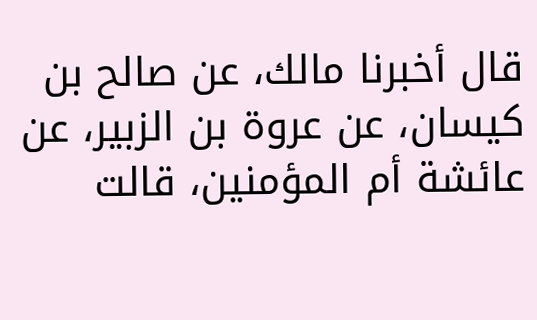قال أخبرنا مالك، عن صالح بن كيسان، عن عروة بن الزبير، عن عائشة أم المؤمنين، قالت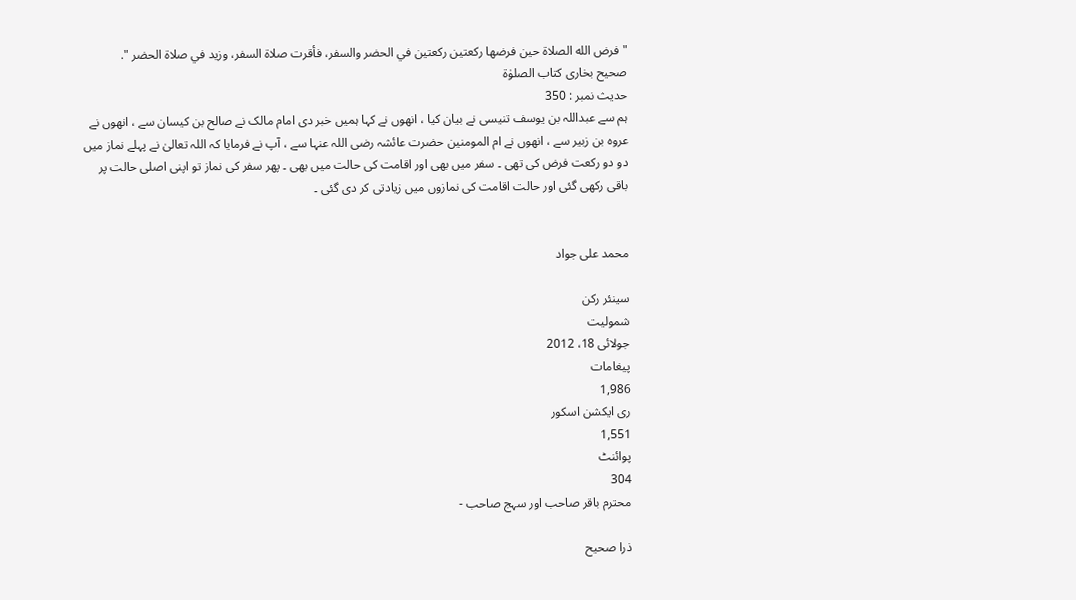" فرض الله الصلاة حين فرضها ركعتين ركعتين في الحضر والسفر، فأقرت صلاة السفر، وزيد في صلاة الحضر ".
صحیح بخاری کتاب الصلوٰۃ
حدیث نمبر : 350
ہم سے عبداللہ بن یوسف تنیسی نے بیان کیا ، انھوں نے کہا ہمیں خبر دی امام مالک نے صالح بن کیسان سے ، انھوں نے عروہ بن زبیر سے ، انھوں نے ام المومنین حضرت عائشہ رضی اللہ عنہا سے ، آپ نے فرمایا کہ اللہ تعالیٰ نے پہلے نماز میں دو دو رکعت فرض کی تھی ۔ سفر میں بھی اور اقامت کی حالت میں بھی ۔ پھر سفر کی نماز تو اپنی اصلی حالت پر باقی رکھی گئی اور حالت اقامت کی نمازوں میں زیادتی کر دی گئی ۔


محمد علی جواد

سینئر رکن
شمولیت
جولائی 18، 2012
پیغامات
1,986
ری ایکشن اسکور
1,551
پوائنٹ
304
محترم باقر صاحب اور سہج صاحب -

ذرا صحیح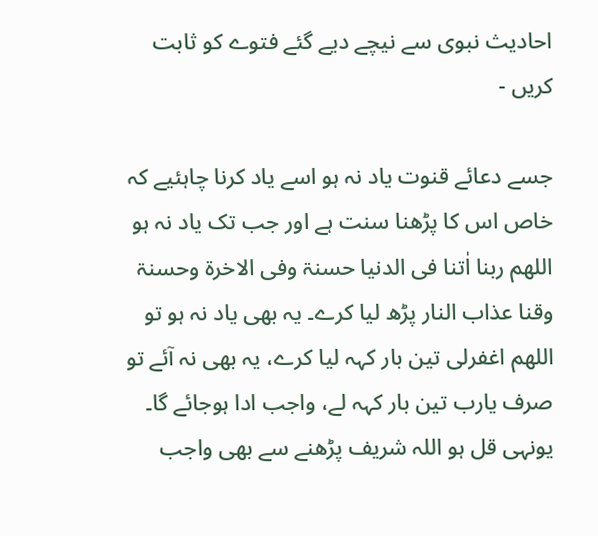احادیث نبوی سے نیچے دیے گئے فتوے کو ثابت کریں -

جسے دعائے قنوت یاد نہ ہو اسے یاد کرنا چاہئیے کہ خاص اس کا پڑھنا سنت ہے اور جب تک یاد نہ ہو اللھم ربنا اٰتنا فی الدنیا حسنۃ وفی الاخرۃ وحسنۃ وقنا عذاب النار پڑھ لیا کرے۔ یہ بھی یاد نہ ہو تو اللھم اغفرلی تین بار کہہ لیا کرے، یہ بھی نہ آئے تو صرف یارب تین بار کہہ لے، واجب ادا ہوجائے گا۔ یونہی قل ہو اللہ شریف پڑھنے سے بھی واجب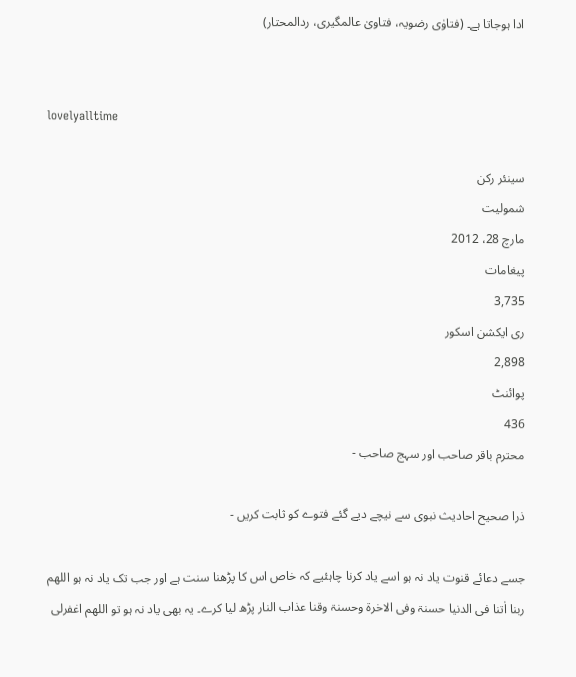ادا ہوجاتا ہے۔ (فتاوٰی رضویہ، فتاویٰ عالمگیری، ردالمحتار)


lovelyalltime

سینئر رکن
شمولیت
مارچ 28، 2012
پیغامات
3,735
ری ایکشن اسکور
2,898
پوائنٹ
436
محترم باقر صاحب اور سہج صاحب -

ذرا صحیح احادیث نبوی سے نیچے دیے گئے فتوے کو ثابت کریں -

جسے دعائے قنوت یاد نہ ہو اسے یاد کرنا چاہئیے کہ خاص اس کا پڑھنا سنت ہے اور جب تک یاد نہ ہو اللھم ربنا اٰتنا فی الدنیا حسنۃ وفی الاخرۃ وحسنۃ وقنا عذاب النار پڑھ لیا کرے۔ یہ بھی یاد نہ ہو تو اللھم اغفرلی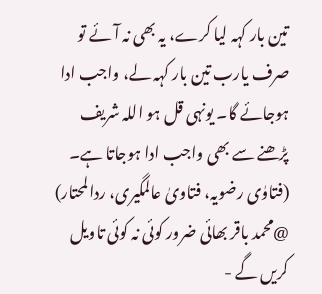تین بار کہہ لیا کرے، یہ بھی نہ آئے تو صرف یارب تین بار کہہ لے، واجب ادا ہوجائے گا۔ یونہی قل ہو اللہ شریف پڑھنے سے بھی واجب ادا ہوجاتا ہے۔ (فتاوٰی رضویہ، فتاویٰ عالمگیری، ردالمحتار)
@محمد باقر بھائی ضرور کوئی نہ کوئی تاویل کریں گے -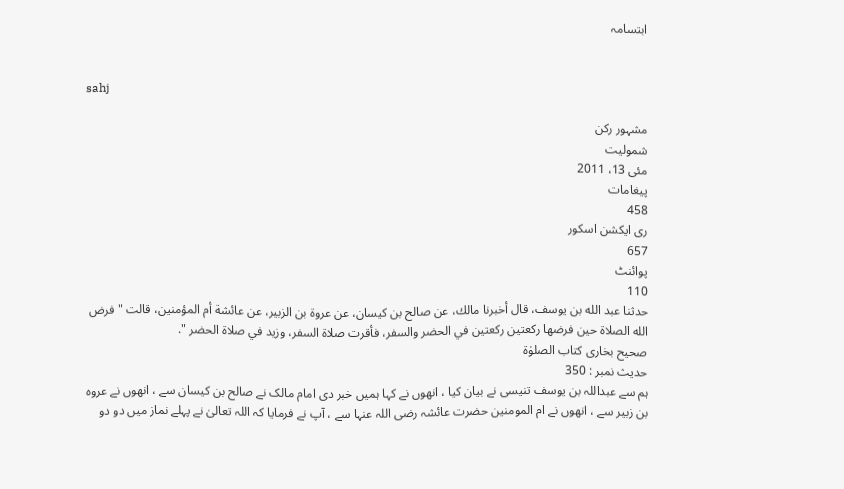ابتسامہ


sahj

مشہور رکن
شمولیت
مئی 13، 2011
پیغامات
458
ری ایکشن اسکور
657
پوائنٹ
110
حدثنا عبد الله بن يوسف، قال أخبرنا مالك، عن صالح بن كيسان، عن عروة بن الزبير، عن عائشة أم المؤمنين، قالت " فرض الله الصلاة حين فرضها ركعتين ركعتين في الحضر والسفر، فأقرت صلاة السفر، وزيد في صلاة الحضر ".
صحیح بخاری کتاب الصلوٰۃ
حدیث نمبر : 350
ہم سے عبداللہ بن یوسف تنیسی نے بیان کیا ، انھوں نے کہا ہمیں خبر دی امام مالک نے صالح بن کیسان سے ، انھوں نے عروہ بن زبیر سے ، انھوں نے ام المومنین حضرت عائشہ رضی اللہ عنہا سے ، آپ نے فرمایا کہ اللہ تعالیٰ نے پہلے نماز میں دو دو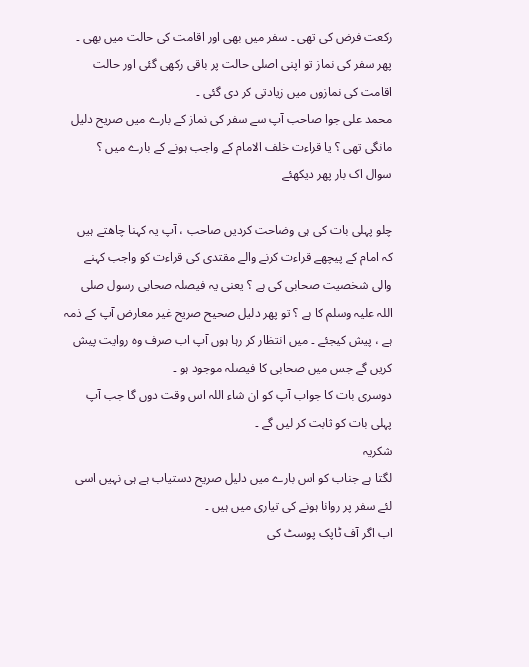رکعت فرض کی تھی ۔ سفر میں بھی اور اقامت کی حالت میں بھی ۔ پھر سفر کی نماز تو اپنی اصلی حالت پر باقی رکھی گئی اور حالت اقامت کی نمازوں میں زیادتی کر دی گئی ۔
محمد علی جوا صاحب آپ سے سفر کی نماز کے بارے میں صریح دلیل مانگی تھی ؟ یا قراءت خلف الامام کے واجب ہونے کے بارے میں ؟
سوال اک بار پھر دیکھئے

چلو پہلی بات کی ہی وضاحت کردیں صاحب ، آپ یہ کہنا چاھتے ہیں کہ امام کے پیچھے قراءت کرنے والے مقتدی کی قراءت کو واجب کہنے والی شخصیت صحابی کی ہے ؟ یعنی یہ فیصلہ صحابی رسول صلی اللہ علیہ وسلم کا ہے ؟ تو پھر دلیل صحیح صریح غیر معارض آپ کے ذمہ ہے ، پیش کیجئے ۔ میں انتظار کر رہا ہوں آپ اب صرف وہ روایت پیش کریں گے جس میں صحابی کا فیصلہ موجود ہو ۔
دوسری بات کا جواب آپ کو ان شاء اللہ اس وقت دوں گا جب آپ پہلی بات کو ثابت کر لیں گے ۔
شکریہ
لگتا ہے جناب کو اس بارے میں دلیل صریح دستیاب ہے ہی نہیں اسی لئے سفر پر روانا ہونے کی تیاری میں ہیں ۔
اب اگر آف ٹاپک پوسٹ کی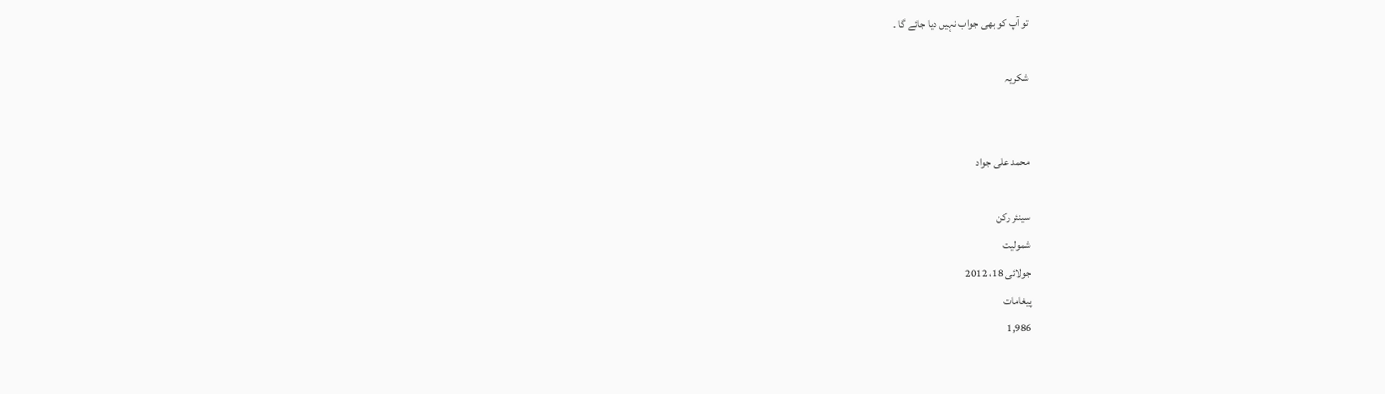تو آپ کو بھی جواب نہیں دیا جائے گا ۔

شکریہ


محمد علی جواد

سینئر رکن
شمولیت
جولائی 18، 2012
پیغامات
1,986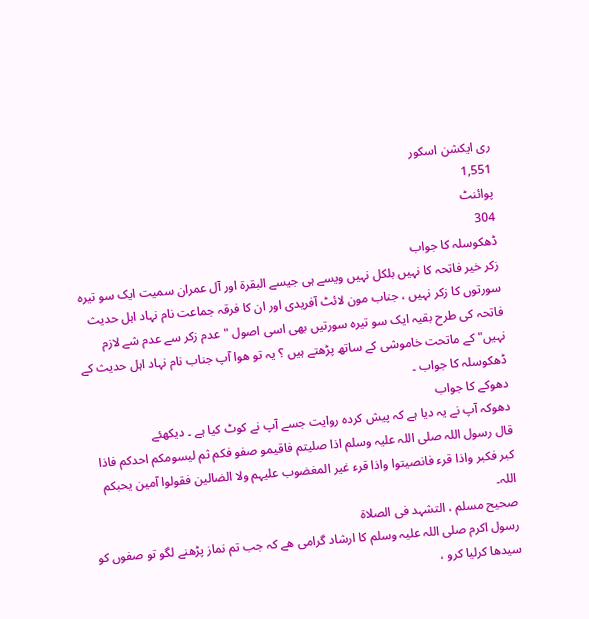ری ایکشن اسکور
1,551
پوائنٹ
304
ڈھکوسلہ کا جواب
زکر خیر فاتحہ کا نہیں بلکل نہیں ویسے ہی جیسے البقرۃ اور آل عمران سمیت ایک سو تیرہ سورتوں کا زکر نہیں ، جناب مون لائٹ آفریدی اور ان کا فرقہ جماعت نام نہاد اہل حدیث فاتحہ کی طرح بقیہ ایک سو تیرہ سورتیں بھی اسی اصول "عدم زکر سے عدم شے لازم نہیں" کے ماتحت خاموشی کے ساتھ پڑھتے ہیں ؟ یہ تو ھوا آپ جناب نام نہاد اہل حدیث کے ڈھکوسلہ کا جواب ۔
دھوکے کا جواب
دھوکہ آپ نے یہ دیا ہے کہ پیش کردہ روایت جسے آپ نے کوٹ کیا ہے ۔ دیکھئے
قال رسول اللہ صلی اللہ علیہ وسلم اذا صلیتم فاقیمو صفو فکم ثم لیسومکم احدکم فاذا کبر فکبر واذا قرء فانصیتوا واذا قرء غیر المغضوب علیہم ولا الضالین فقولوا آمین یحبکم اللہ۔
صحیح مسلم ، التشہد فی الصلاۃ
رسول اکرم صلی اللہ علیہ وسلم کا ارشاد گرامی ھے کہ جب تم نماز پڑھنے لگو تو صفوں کو سیدھا کرلیا کرو ،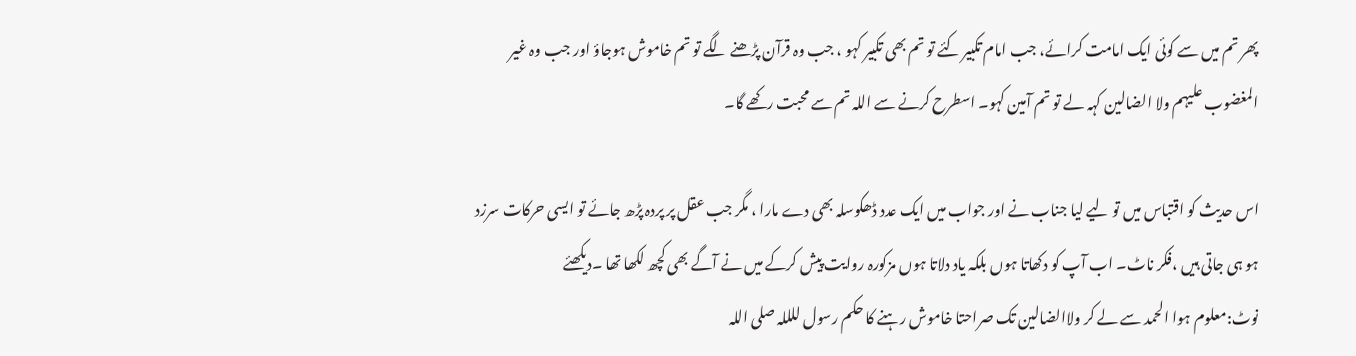پھر تم میں سے کوئی ایک امامت کرائے، جب امام تکبیر کئے تو تم بھی تکبیر کہو ، جب وہ قرآن پڑھنے لگے تو تم خاموش ہوجاؤ اور جب وہ غیر المغضوب علیہم ولا الضالین کہہ لے تو تم آمین کہو۔ اسطرح کرنے سے اللہ تم سے محبت رکھے گا۔

اس حدیث کو اقتباس میں تو لیے لیا جناب نے اور جواب میں ایک عدد ڈھکوسلہ بھی دے مارا ، مگر جب عقل پر پردہ پڑھ جائے تو ایسی حرکات سرزد ہو ہی جاتی ہیں ،فکر ناٹ۔ اب آپ کو دکھاتا ہوں بلکہ یاد دلاتا ہوں مزکورہ روایت پیش کرکے میں نے آگے بھی کچھ لکھا تھا ۔دیکھئے
نوٹ:معلوم ہوا الحمد سے لے کر ولاالضالین تک صراحتا خاموش رہنے کا حکم رسول للللہ صلی اللہ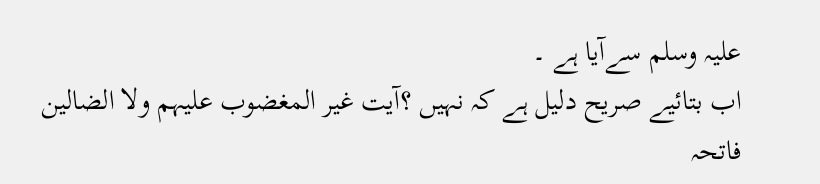علیہ وسلم سےآیا ہے ۔
اب بتائیے صریح دلیل ہے کہ نہیں ؟آیت غیر المغضوب علیہم ولا الضالین فاتحہ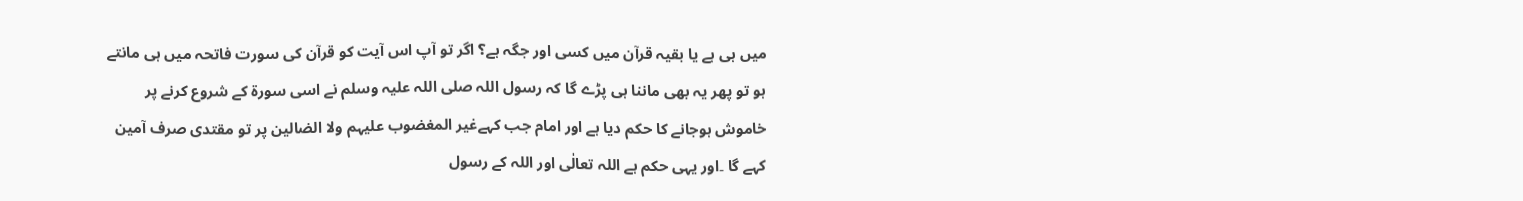میں ہی ہے یا بقیہ قرآن میں کسی اور جگہ ہے؟ اگر تو آپ اس آیت کو قرآن کی سورت فاتحہ میں ہی مانتے ہو تو پھر یہ بھی ماننا ہی پڑے گا کہ رسول اللہ صلی اللہ علیہ وسلم نے اسی سورۃ کے شروع کرنے پر خاموش ہوجانے کا حکم دیا ہے اور امام جب کہےغیر المغضوب علیہم ولا الضالین پر تو مقتدی صرف آمین کہے گا ۔اور یہی حکم ہے اللہ تعالٰی اور اللہ کے رسول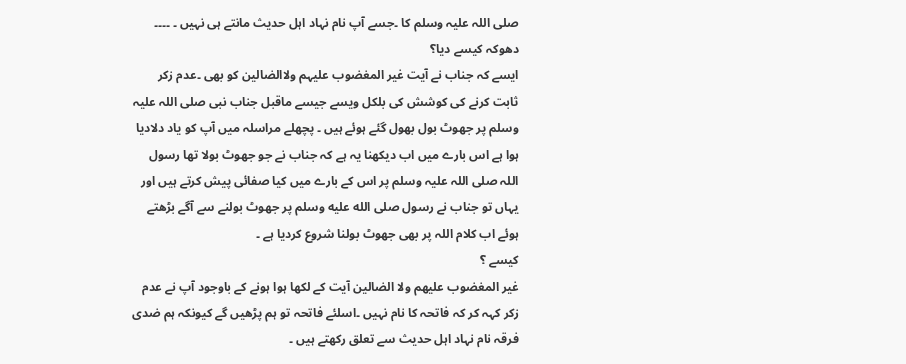صلی اللہ علیہ وسلم کا ۔جسے آپ نام نہاد اہل حدیث مانتے ہی نہیں ۔ ۔۔۔۔
دھوکہ کیسے دیا؟
ایسے کہ جناب نے آیت غیر المغضوب علیہم ولاالضالین کو بھی ۔عدم زکر ثابت کرنے کی کوشش کی بلکل ویسے جیسے ماقبل جناب نبی صلی اللہ علیہ وسلم پر جھوٹ بول بھول گئے ہوئے ہیں ۔ پچھلے مراسلہ میں آپ کو یاد دلادیا ہوا ہے اس بارے میں اب دیکھنا یہ ہے کہ جناب نے جو جھوٹ بولا تھا رسول اللہ صلی اللہ علیہ وسلم پر اس کے بارے میں کیا صفائی پیش کرتے ہیں اور یہاں تو جناب نے رسول صلى الله عليه وسلم پر جھوٹ بولنے سے آگے بڑھتے ہوئے اب کلام اللہ پر بھی جھوٹ بولنا شروع کردیا ہے ۔
کیسے ؟
غیر المغضوب علیھم ولا الضالین آیت کے لکھا ہوا ہونے کے باوجود آپ نے عدم زکر کہہ کر کہ فاتحہ کا نام نہیں ۔اسلئے فاتحہ تو ہم پڑھیں گے کیونکہ ہم ضدی فرقہ نام نہاد اہل حدیث سے تعلق رکھتے ہیں ۔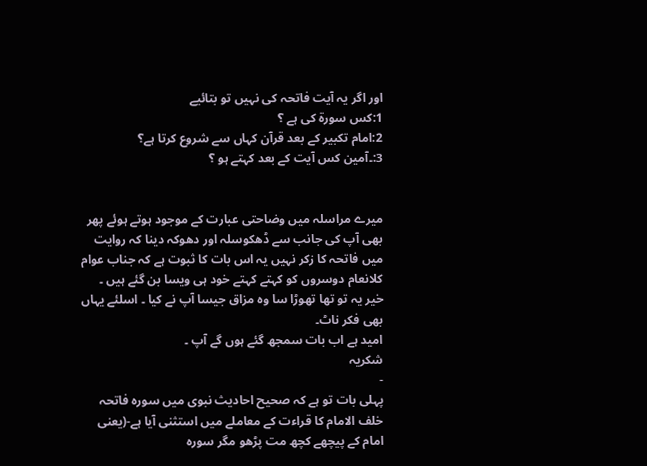اور اگر یہ آیت فاتحہ کی نہیں تو بتائیے
1:کس سورۃ کی ہے ؟
2:امام تکبیر کے بعد قرآن کہاں سے شروع کرتا ہے؟
3:۔آمین کس آیت کے بعد کہتے ہو ؟


میرے مراسلہ میں وضاحتی عبارت کے موجود ہوتے ہوئے پھر بھی آپ کی جانب سے ڈھکوسلہ اور دھوکہ دینا کہ روایت میں فاتحہ کا زکر نہیں یہ اس بات کا ثبوت ہے کہ جناب عوام کلانعام دوسروں کو کہتے کہتے خود ہی ویسا بن گئے ہیں ۔ خیر یہ تو تھا تھوڑا سا وہ مزاق جیسا آپ نے کیا ۔ اسلئے یہاں بھی فکر ناٹ۔
امید ہے اب بات سمجھ گئے ہوں گے آپ ۔
شکریہ
-
پہلی بات تو ہے کہ صحیح احادیث نبوی میں سوره فاتحہ خلف الامام کا قراءت کے معاملے میں استثنی آیا ہے-(یعنی امام کے پیچھے کچھ مت پڑھو مگر سوره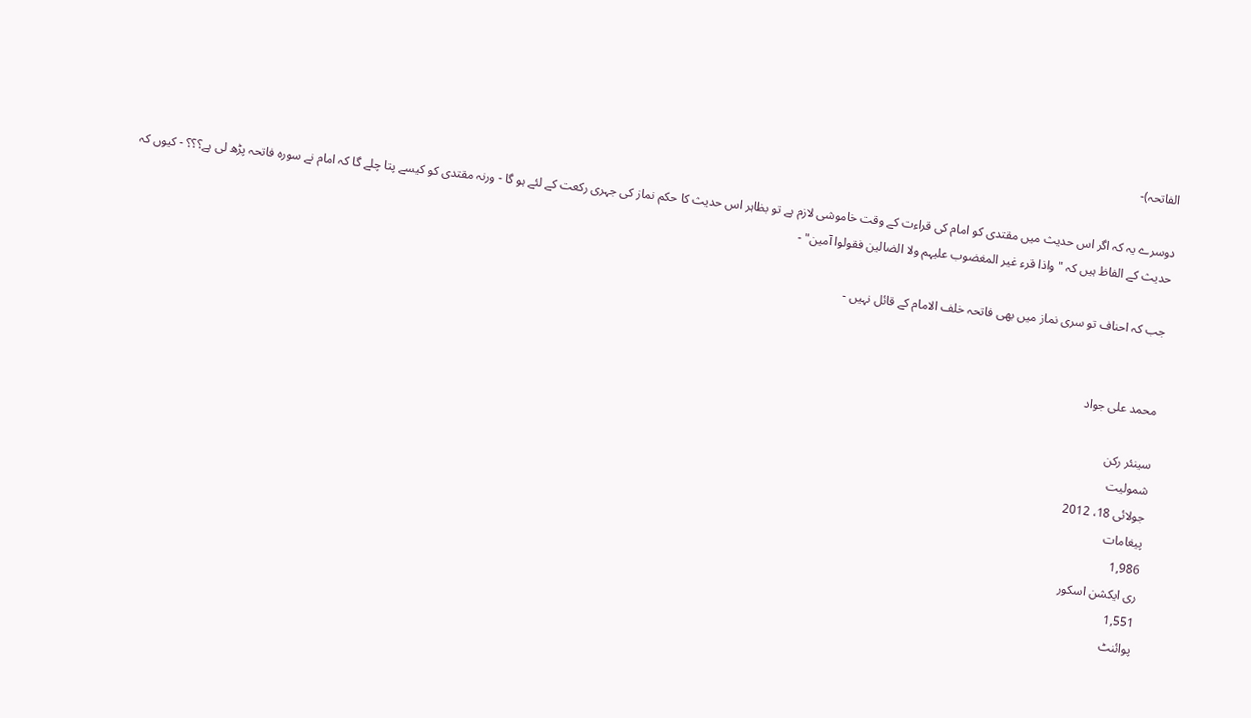الفاتحہ)-

دوسرے یہ کہ اگر اس حدیث میں مقتدی کو امام کی قراءت کے وقت خاموشی لازم ہے تو بظاہر اس حدیث کا حکم نماز کی جہری رکعت کے لئے ہو گا - ورنہ مقتدی کو کیسے پتا چلے گا کہ امام نے سوره فاتحہ پڑھ لی ہے؟؟؟ - کیوں کہ حدیث کے الفاظ ہیں کہ "واذا قرء غیر المغضوب علیہم ولا الضالین فقولوا آمین" -

جب کہ احناف تو سری نماز میں بھی فاتحہ خلف الامام کے قائل نہیں -


محمد علی جواد

سینئر رکن
شمولیت
جولائی 18، 2012
پیغامات
1,986
ری ایکشن اسکور
1,551
پوائنٹ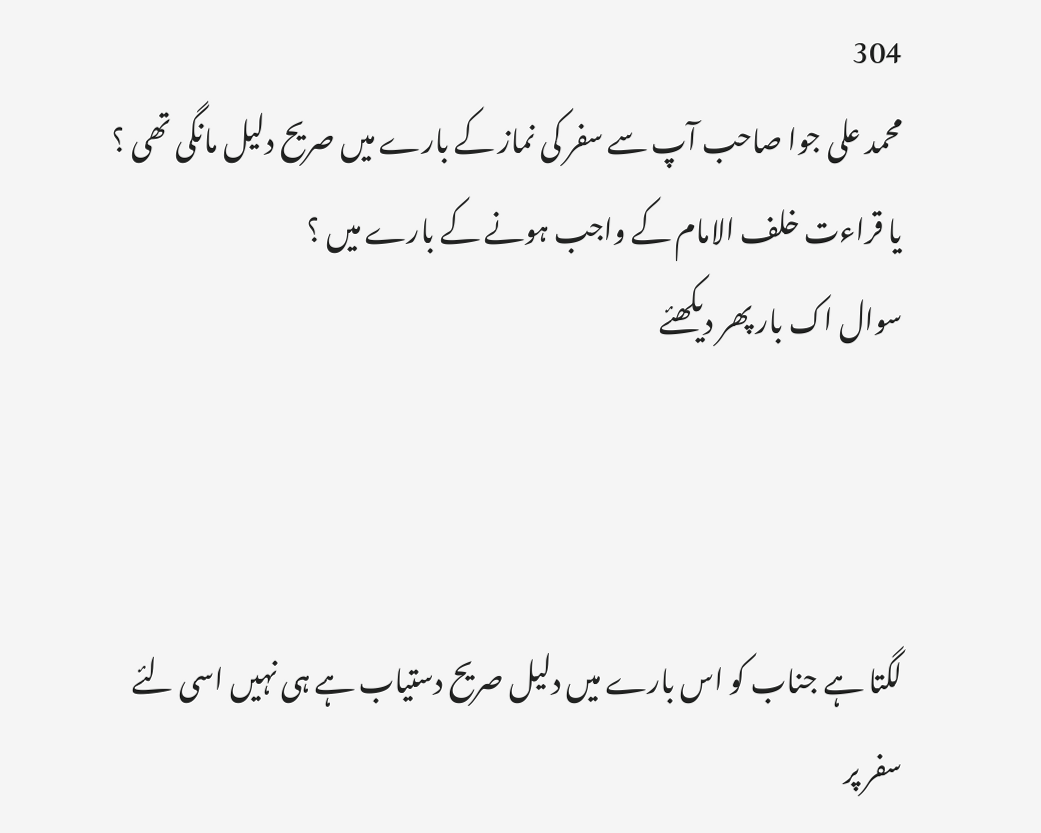304
محمد علی جوا صاحب آپ سے سفر کی نماز کے بارے میں صریح دلیل مانگی تھی ؟ یا قراءت خلف الامام کے واجب ہونے کے بارے میں ؟
سوال اک بار پھر دیکھئے



لگتا ہے جناب کو اس بارے میں دلیل صریح دستیاب ہے ہی نہیں اسی لئے سفر پر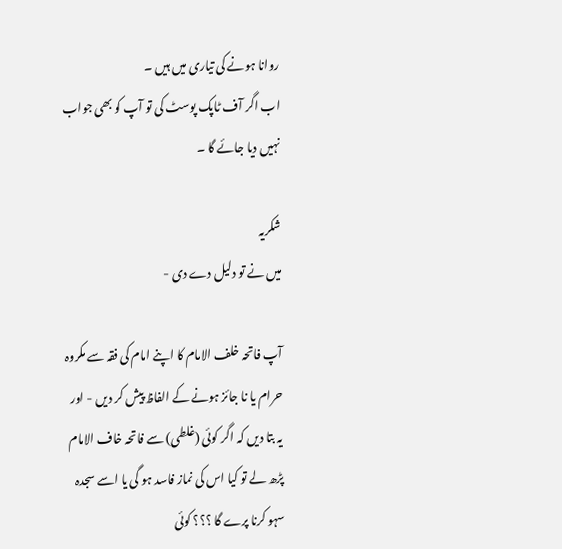روانا ہونے کی تیاری میں ہیں ۔
اب اگر آف ٹاپک پوسٹ کی تو آپ کو بھی جواب نہیں دیا جائے گا ۔

شکریہ
میں نے تو دلیل دے دی -

آپ فاتحہ خلف الامام کا اپنے امام کی فقہ سے مکروہ حرام یا نا جائز ہونے کے الفاظ پیش کر دیں - اور یہ بتا دیں کہ اگر کوئی (غلطی) سے فاتحہ خاف الامام پڑھ لے تو کیا اس کی نماز فاسد ہو گی یا اسے سجدہ سہو کرنا پرے گا ؟؟؟ کوئی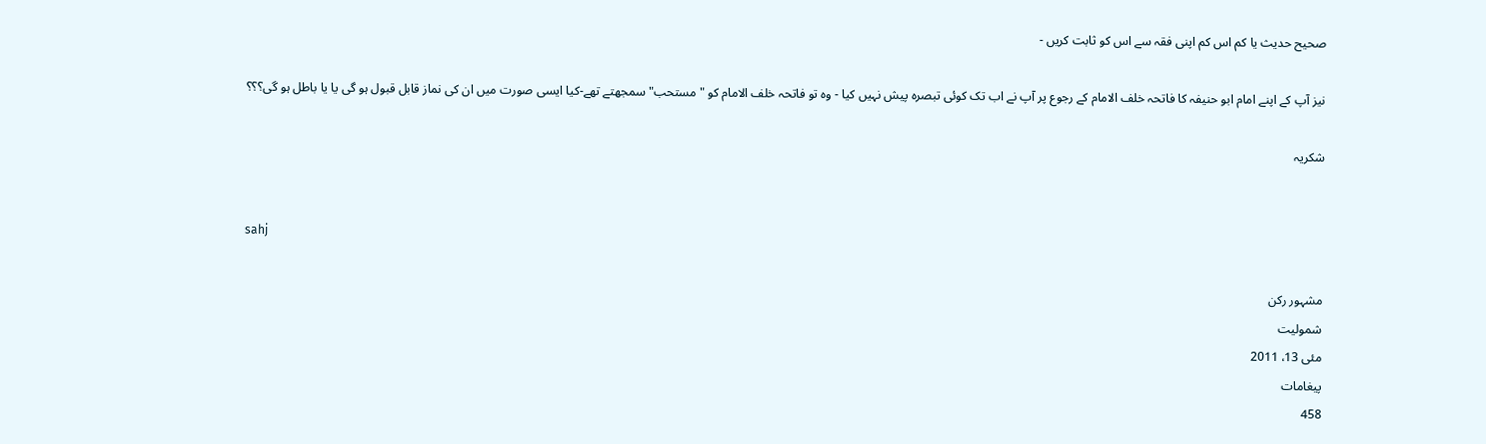صحیح حدیث یا کم اس کم اپنی فقہ سے اس کو ثابت کریں -

نیز آپ کے اپنے امام ابو حنیفہ کا فاتحہ خلف الامام کے رجوع پر آپ نے اب تک کوئی تبصرہ پیش نہیں کیا - وہ تو فاتحہ خلف الامام کو "مستحب" سمجھتے تھے-کیا ایسی صورت میں ان کی نماز قابل قبول ہو گی یا یا باطل ہو گی؟؟؟

شکریہ


sahj

مشہور رکن
شمولیت
مئی 13، 2011
پیغامات
458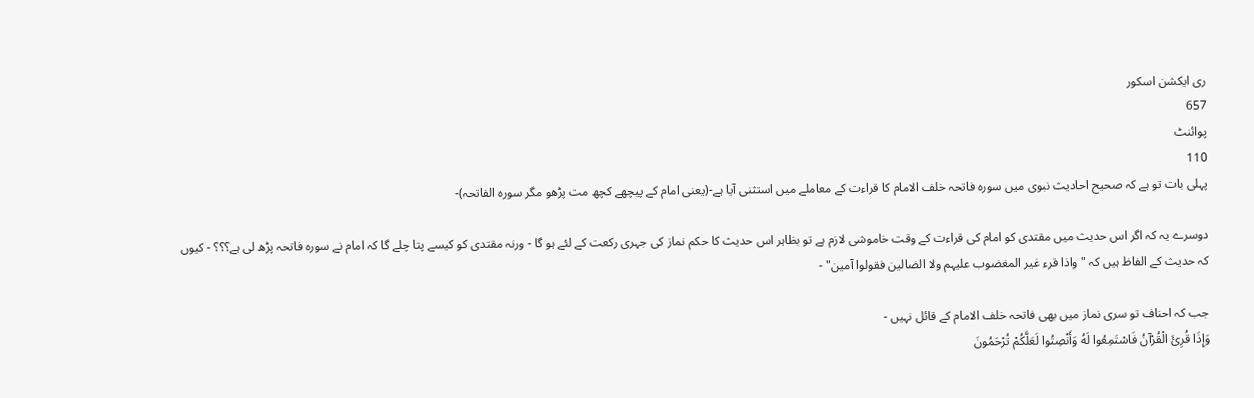ری ایکشن اسکور
657
پوائنٹ
110
پہلی بات تو ہے کہ صحیح احادیث نبوی میں سوره فاتحہ خلف الامام کا قراءت کے معاملے میں استثنی آیا ہے-(یعنی امام کے پیچھے کچھ مت پڑھو مگر سوره الفاتحہ)-

دوسرے یہ کہ اگر اس حدیث میں مقتدی کو امام کی قراءت کے وقت خاموشی لازم ہے تو بظاہر اس حدیث کا حکم نماز کی جہری رکعت کے لئے ہو گا - ورنہ مقتدی کو کیسے پتا چلے گا کہ امام نے سوره فاتحہ پڑھ لی ہے؟؟؟ - کیوں کہ حدیث کے الفاظ ہیں کہ "واذا قرء غیر المغضوب علیہم ولا الضالین فقولوا آمین" -

جب کہ احناف تو سری نماز میں بھی فاتحہ خلف الامام کے قائل نہیں -
وَإِذَا قُرِئَ الْقُرْآنُ فَاسْتَمِعُوا لَهُ وَأَنْصِتُوا لَعَلَّكُمْ تُرْحَمُونَ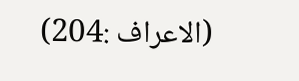(الاعراف :204)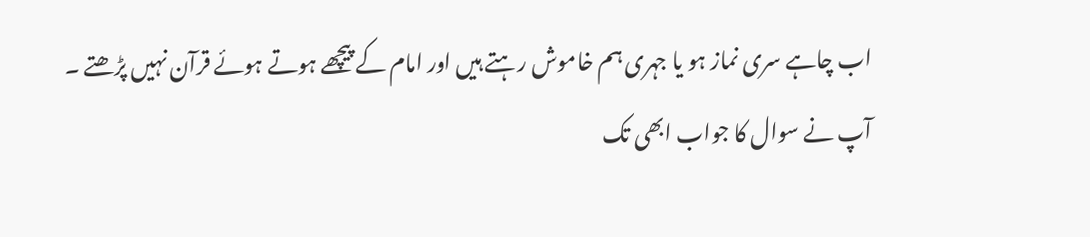اب چاہے سری نماز ہو یا جہری ہم خاموش رہتے ہیں اور امام کے پیچھے ہوتے ہوئے قرآن نہیں پڑھتے ۔
آپ نے سوال کا جواب ابھی تک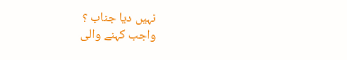نہیں دیا جناب ؟
واجب کہنے والی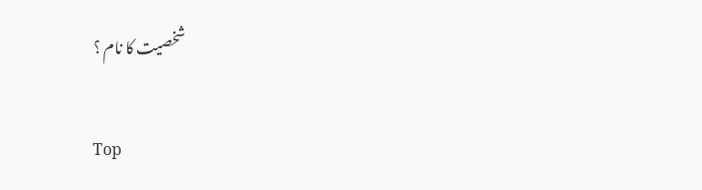شخصیت کا نام ؟

Top